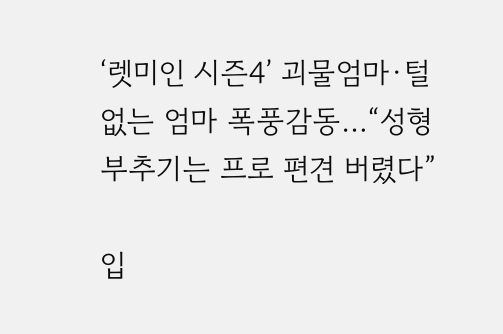‘렛미인 시즌4’ 괴물엄마·털 없는 엄마 폭풍감동…“성형 부추기는 프로 편견 버렸다”

입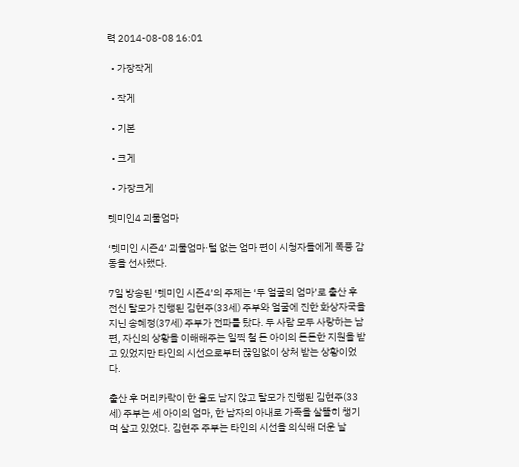력 2014-08-08 16:01

  • 가장작게

  • 작게

  • 기본

  • 크게

  • 가장크게

렛미인4 괴물엄마

‘렛미인 시즌4’ 괴물엄마·털 없는 엄마 편이 시청자들에게 폭풍 감동을 선사했다.

7일 방송된 ‘렛미인 시즌4’의 주제는 ‘두 얼굴의 엄마’로 출산 후 전신 탈모가 진행된 김현주(33세) 주부와 얼굴에 진한 화상자국을 지닌 송혜정(37세) 주부가 전파를 탔다. 두 사람 모두 사랑하는 남편, 자신의 상황을 이해해주는 일찍 철 든 아이의 든든한 지원을 받고 있었지만 타인의 시선으로부터 끊임없이 상처 받는 상황이었다.

출산 후 머리카락이 한 올도 남지 않고 탈모가 진행된 김현주(33세) 주부는 세 아이의 엄마, 한 남자의 아내로 가족을 살뜰히 챙기며 살고 있었다. 김현주 주부는 타인의 시선을 의식해 더운 날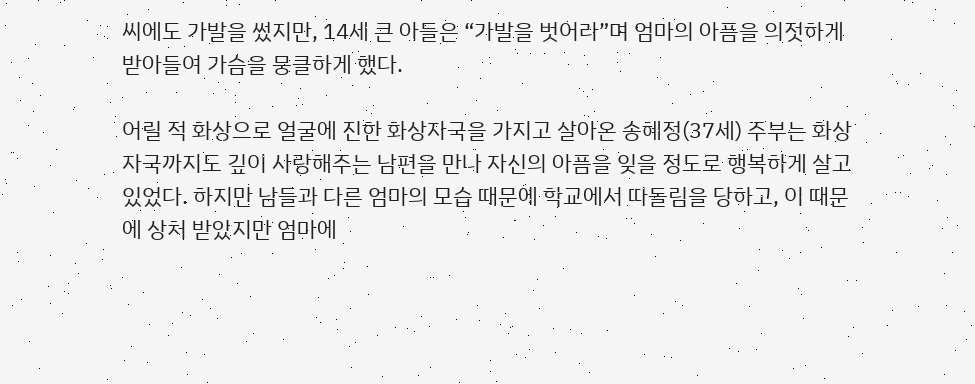씨에도 가발을 썼지만, 14세 큰 아들은 “가발을 벗어라”며 엄마의 아픔을 의젓하게 받아들여 가슴을 뭉클하게 했다.

어릴 적 화상으로 얼굴에 진한 화상자국을 가지고 살아온 송혜정(37세) 주부는 화상 자국까지도 깊이 사랑해주는 남편을 만나 자신의 아픔을 잊을 정도로 행복하게 살고 있었다. 하지만 남들과 다른 엄마의 모습 때문에 학교에서 따돌림을 당하고, 이 때문에 상처 받았지만 엄마에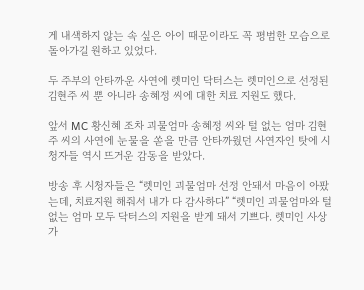게 내색하지 않는 속 싶은 아이 때문이라도 꼭 평범한 모습으로 돌아가길 원하고 있었다.

두 주부의 안타까운 사연에 렛미인 닥터스는 렛미인으로 선정된 김현주 씨 뿐 아니라 송혜정 씨에 대한 치료 지원도 했다.

앞서 MC 황신혜 조차 괴물엄마 송혜정 씨와 털 없는 엄마 김현주 씨의 사연에 눈물을 쏟을 만큼 안타까웠던 사연자인 탓에 시청자들 역시 뜨거운 감동을 받았다.

방송 후 시청자들은 “렛미인 괴물엄마 선정 안돼서 마음이 아팠는데, 치료지원 해줘서 내가 다 감사하다” “렛미인 괴물엄마와 털 없는 엄마 모두 닥터스의 지원을 받게 돼서 기쁘다. 렛미인 사상 가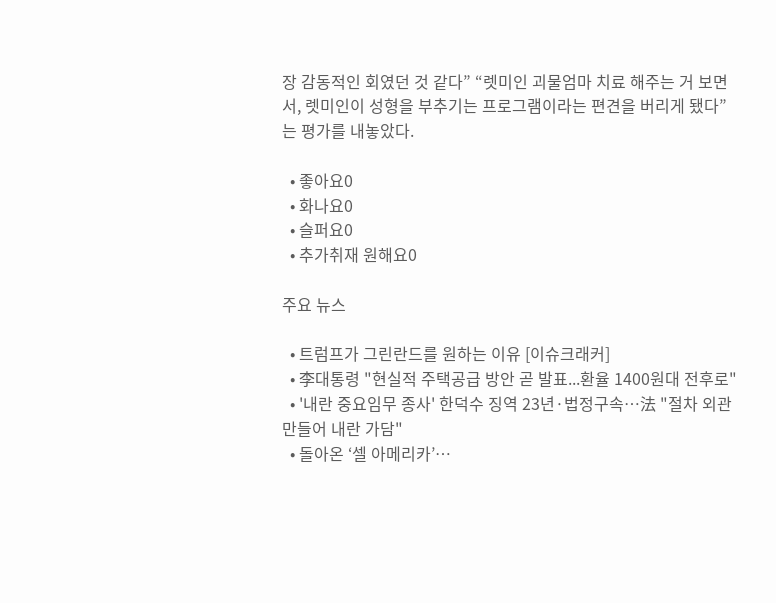장 감동적인 회였던 것 같다” “렛미인 괴물엄마 치료 해주는 거 보면서, 렛미인이 성형을 부추기는 프로그램이라는 편견을 버리게 됐다”는 평가를 내놓았다.

  • 좋아요0
  • 화나요0
  • 슬퍼요0
  • 추가취재 원해요0

주요 뉴스

  • 트럼프가 그린란드를 원하는 이유 [이슈크래커]
  • 李대통령 "현실적 주택공급 방안 곧 발표...환율 1400원대 전후로"
  • '내란 중요임무 종사' 한덕수 징역 23년·법정구속…法 "절차 외관 만들어 내란 가담"
  • 돌아온 ‘셀 아메리카’…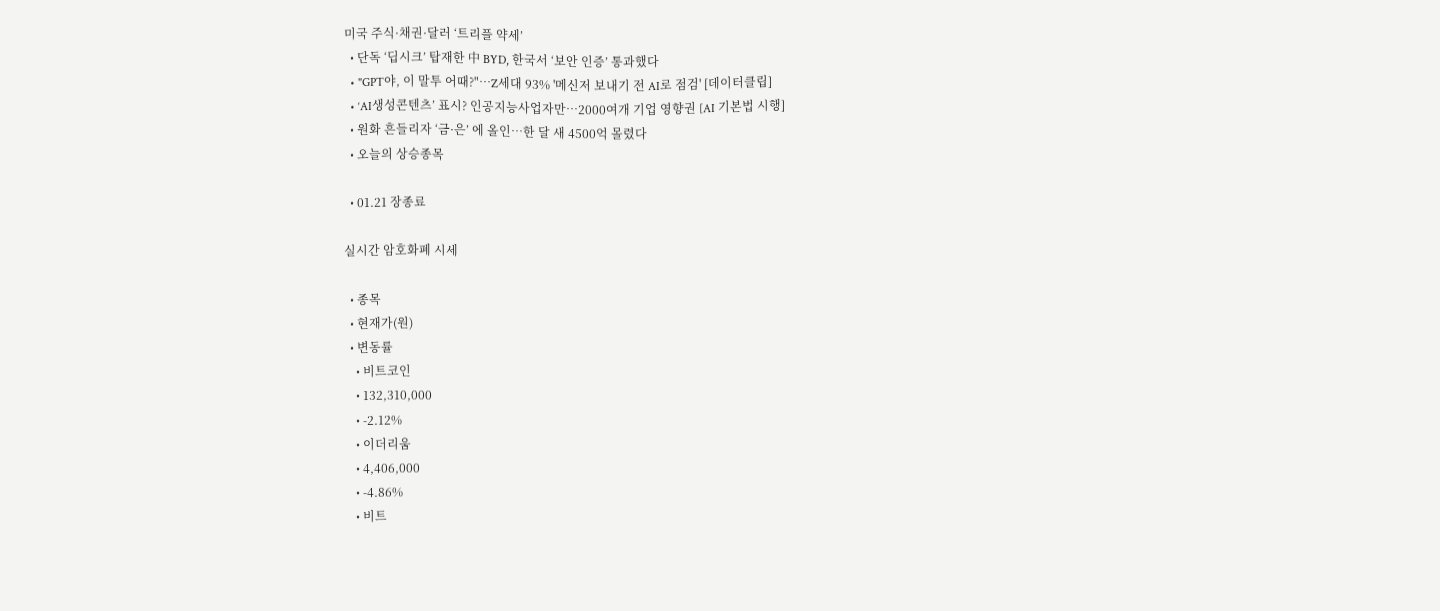미국 주식·채권·달러 ‘트리플 약세’
  • 단독 ‘딥시크’ 탑재한 中 BYD, 한국서 ‘보안 인증’ 통과했다
  • "GPT야, 이 말투 어때?"…Z세대 93% '메신저 보내기 전 AI로 점검' [데이터클립]
  • ‘AI생성콘텐츠’ 표시? 인공지능사업자만…2000여개 기업 영향권 [AI 기본법 시행]
  • 원화 흔들리자 ‘금·은’ 에 올인…한 달 새 4500억 몰렸다
  • 오늘의 상승종목

  • 01.21 장종료

실시간 암호화폐 시세

  • 종목
  • 현재가(원)
  • 변동률
    • 비트코인
    • 132,310,000
    • -2.12%
    • 이더리움
    • 4,406,000
    • -4.86%
    • 비트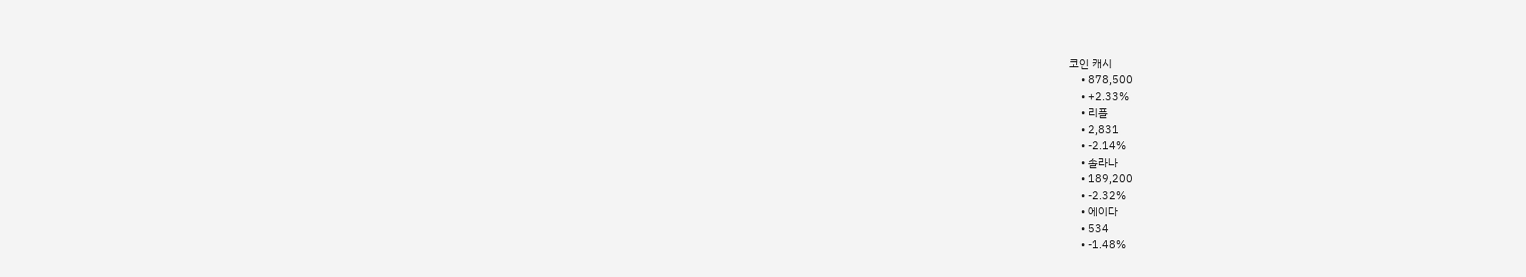코인 캐시
    • 878,500
    • +2.33%
    • 리플
    • 2,831
    • -2.14%
    • 솔라나
    • 189,200
    • -2.32%
    • 에이다
    • 534
    • -1.48%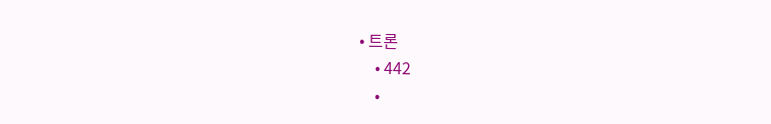• 트론
    • 442
    •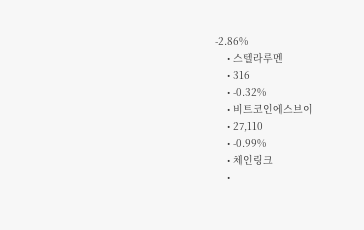-2.86%
    • 스텔라루멘
    • 316
    • -0.32%
    • 비트코인에스브이
    • 27,110
    • -0.99%
    • 체인링크
    •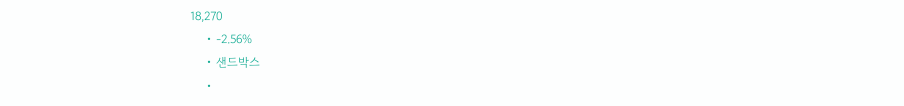18,270
    • -2.56%
    • 샌드박스
    •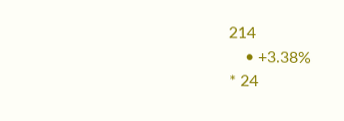214
    • +3.38%
* 24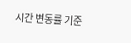시간 변동률 기준